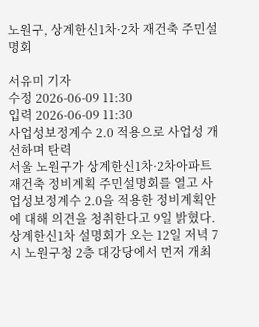노원구, 상계한신1차·2차 재건축 주민설명회

서유미 기자
수정 2026-06-09 11:30
입력 2026-06-09 11:30
사업성보정계수 2.0 적용으로 사업성 개선하며 탄력
서울 노원구가 상계한신1차·2차아파트 재건축 정비계획 주민설명회를 열고 사업성보정계수 2.0을 적용한 정비계획안에 대해 의견을 청취한다고 9일 밝혔다.상계한신1차 설명회가 오는 12일 저녁 7시 노원구청 2층 대강당에서 먼저 개최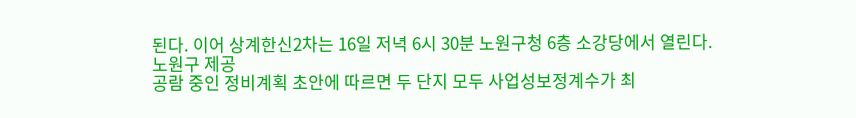된다. 이어 상계한신2차는 16일 저녁 6시 30분 노원구청 6층 소강당에서 열린다.
노원구 제공
공람 중인 정비계획 초안에 따르면 두 단지 모두 사업성보정계수가 최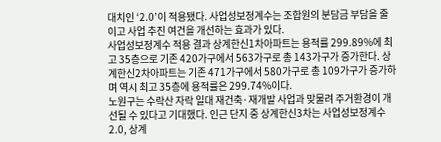대치인 ‘2.0’이 적용됐다. 사업성보정계수는 조합원의 분담금 부담을 줄이고 사업 추진 여건을 개선하는 효과가 있다.
사업성보정계수 적용 결과 상계한신1차아파트는 용적률 299.89%에 최고 35층으로 기존 420가구에서 563가구로 총 143가구가 증가한다. 상계한신2차아파트는 기존 471가구에서 580가구로 총 109가구가 증가하며 역시 최고 35층에 용적률은 299.74%이다.
노원구는 수락산 자락 일대 재건축·재개발 사업과 맞물려 주거환경이 개선될 수 있다고 기대했다. 인근 단지 중 상계한신3차는 사업성보정계수 2.0, 상계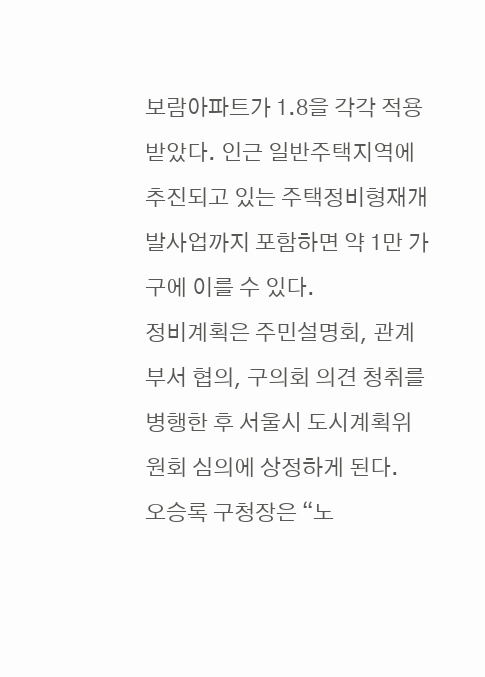보람아파트가 1.8을 각각 적용받았다. 인근 일반주택지역에 추진되고 있는 주택정비형재개발사업까지 포함하면 약 1만 가구에 이를 수 있다.
정비계획은 주민설명회, 관계부서 협의, 구의회 의견 청취를 병행한 후 서울시 도시계획위원회 심의에 상정하게 된다.
오승록 구청장은 “노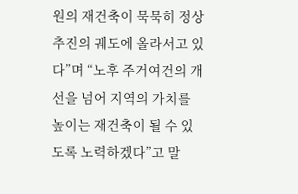원의 재건축이 묵묵히 정상 추진의 궤도에 올라서고 있다”며 “노후 주거여건의 개선을 넘어 지역의 가치를 높이는 재건축이 될 수 있도록 노력하겠다”고 말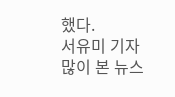했다.
서유미 기자
많이 본 뉴스